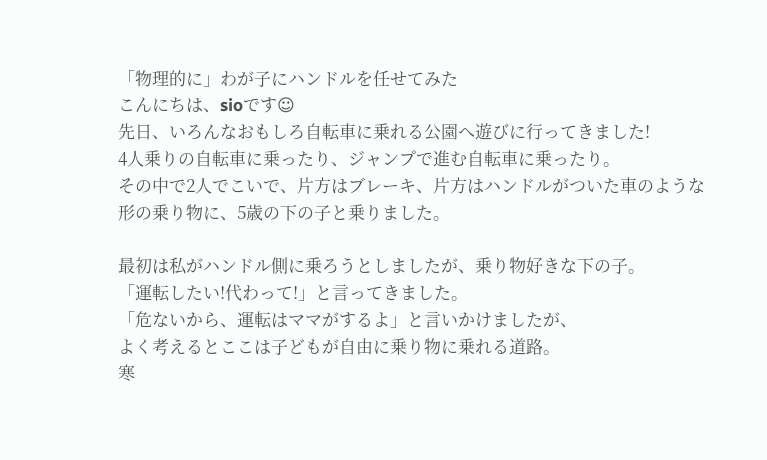「物理的に」わが子にハンドルを任せてみた
こんにちは、sioです☺
先日、いろんなおもしろ自転車に乗れる公園へ遊びに行ってきました!
4人乗りの自転車に乗ったり、ジャンプで進む自転車に乗ったり。
その中で2人でこいで、片方はブレーキ、片方はハンドルがついた車のような形の乗り物に、5歳の下の子と乗りました。

最初は私がハンドル側に乗ろうとしましたが、乗り物好きな下の子。
「運転したい!代わって!」と言ってきました。
「危ないから、運転はママがするよ」と言いかけましたが、
よく考えるとここは子どもが自由に乗り物に乗れる道路。
寒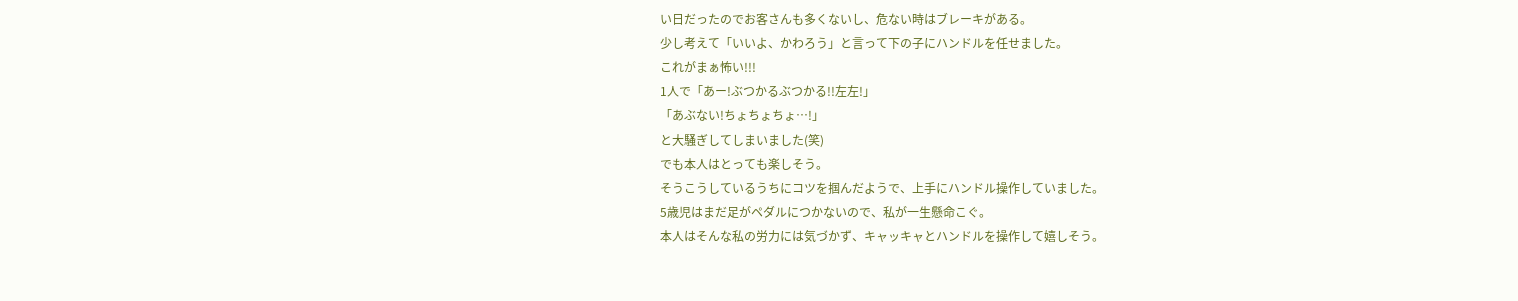い日だったのでお客さんも多くないし、危ない時はブレーキがある。
少し考えて「いいよ、かわろう」と言って下の子にハンドルを任せました。
これがまぁ怖い!!!
1人で「あー!ぶつかるぶつかる!!左左!」
「あぶない!ちょちょちょ…!」
と大騒ぎしてしまいました(笑)
でも本人はとっても楽しそう。
そうこうしているうちにコツを掴んだようで、上手にハンドル操作していました。
5歳児はまだ足がペダルにつかないので、私が一生懸命こぐ。
本人はそんな私の労力には気づかず、キャッキャとハンドルを操作して嬉しそう。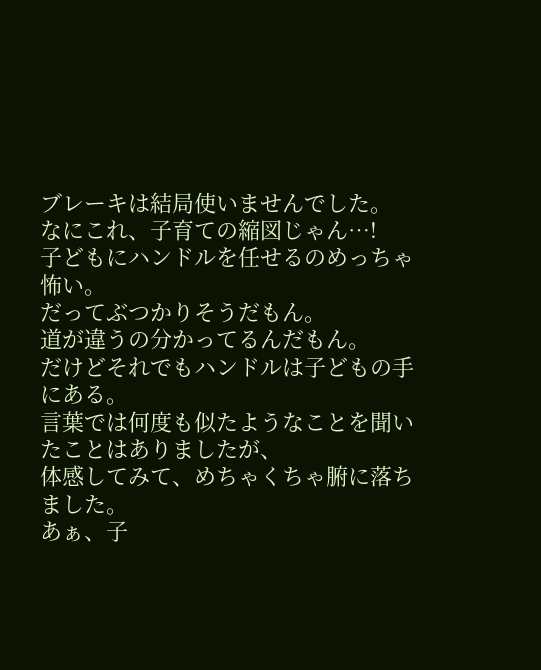ブレーキは結局使いませんでした。
なにこれ、子育ての縮図じゃん…!
子どもにハンドルを任せるのめっちゃ怖い。
だってぶつかりそうだもん。
道が違うの分かってるんだもん。
だけどそれでもハンドルは子どもの手にある。
言葉では何度も似たようなことを聞いたことはありましたが、
体感してみて、めちゃくちゃ腑に落ちました。
あぁ、子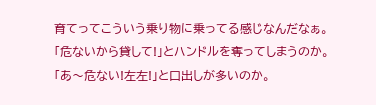育てってこういう乗り物に乗ってる感じなんだなぁ。
「危ないから貸して!」とハンドルを奪ってしまうのか。
「あ〜危ない!左左!」と口出しが多いのか。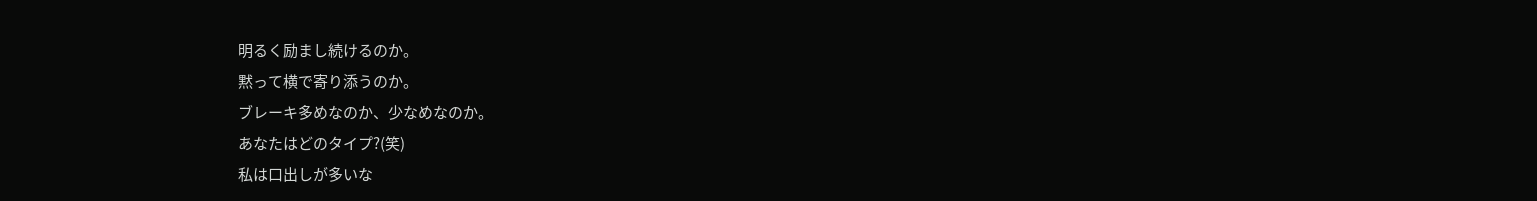明るく励まし続けるのか。
黙って横で寄り添うのか。
ブレーキ多めなのか、少なめなのか。
あなたはどのタイプ?(笑)
私は口出しが多いな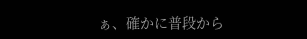ぁ、確かに普段から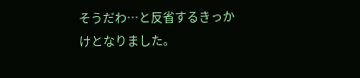そうだわ…と反省するきっかけとなりました。